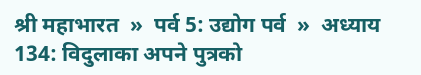श्री महाभारत  »  पर्व 5: उद्योग पर्व  »  अध्याय 134: विदुलाका अपने पुत्रको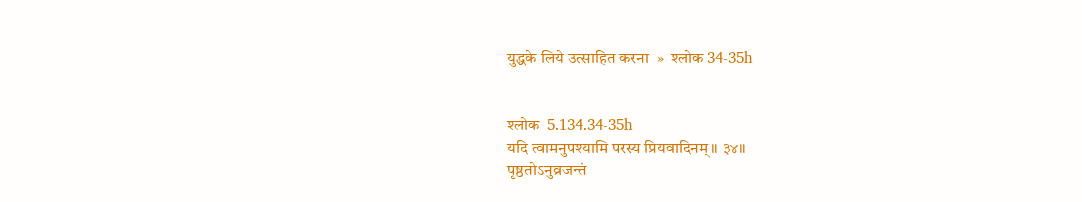युद्धके लिये उत्साहित करना  »  श्लोक 34-35h


श्लोक  5.134.34-35h
यदि त्वामनुपश्यामि परस्य प्रियवादिनम्॥ ३४॥
पृष्ठतोऽनुव्रजन्तं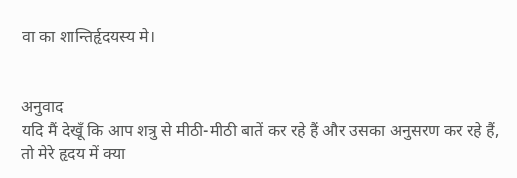वा का शान्तिर्हृदयस्य मे।


अनुवाद
यदि मैं देखूँ कि आप शत्रु से मीठी-मीठी बातें कर रहे हैं और उसका अनुसरण कर रहे हैं, तो मेरे हृदय में क्या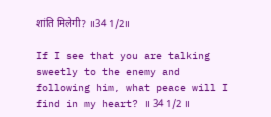शांति मिलेगी? ॥34 1/2॥

If I see that you are talking sweetly to the enemy and following him, what peace will I find in my heart? ॥ 34 1/2 ॥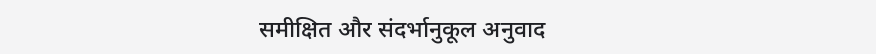समीक्षित और संदर्भानुकूल अनुवाद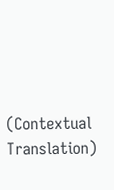(Contextual Translation)